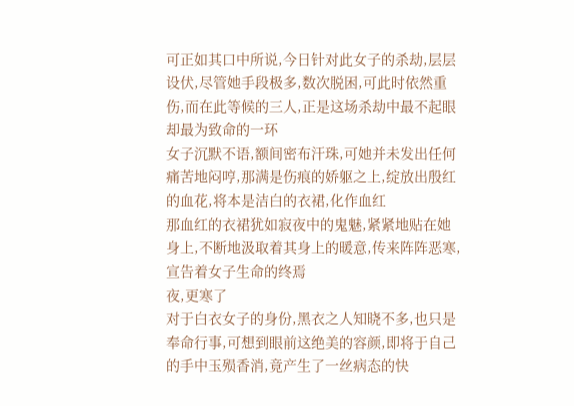可正如其口中所说,今日针对此女子的杀劫,层层设伏,尽管她手段极多,数次脱困,可此时依然重伤,而在此等候的三人,正是这场杀劫中最不起眼却最为致命的一环
女子沉默不语,额间密布汗珠,可她并未发出任何痛苦地闷哼,那满是伤痕的娇躯之上,绽放出殷红的血花,将本是洁白的衣裙,化作血红
那血红的衣裙犹如寂夜中的鬼魅,紧紧地贴在她身上,不断地汲取着其身上的暖意,传来阵阵恶寒,宣告着女子生命的终焉
夜,更寒了
对于白衣女子的身份,黑衣之人知晓不多,也只是奉命行事,可想到眼前这绝美的容颜,即将于自己的手中玉殒香消,竟产生了一丝病态的快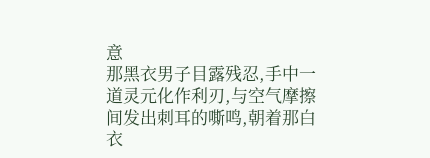意
那黑衣男子目露残忍,手中一道灵元化作利刃,与空气摩擦间发出刺耳的嘶鸣,朝着那白衣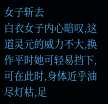女子斩去
白衣女子内心暗叹,这道灵元的威力不大,换作平时她可轻易挡下,可在此时,身体近乎油尽灯枯,足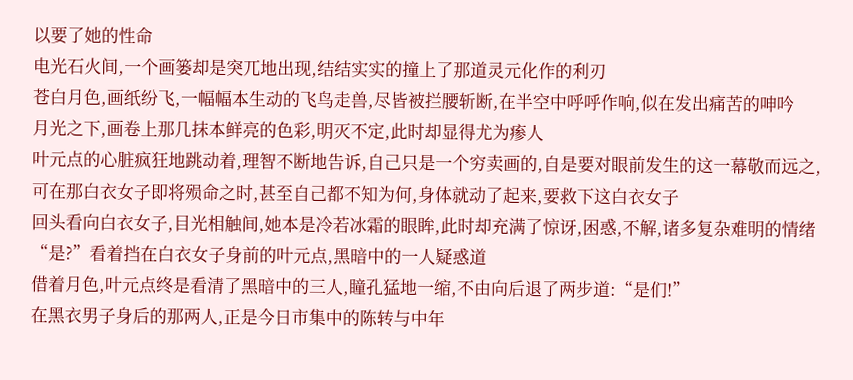以要了她的性命
电光石火间,一个画篓却是突兀地出现,结结实实的撞上了那道灵元化作的利刃
苍白月色,画纸纷飞,一幅幅本生动的飞鸟走兽,尽皆被拦腰斩断,在半空中呼呼作响,似在发出痛苦的呻吟
月光之下,画卷上那几抹本鲜亮的色彩,明灭不定,此时却显得尤为瘆人
叶元点的心脏疯狂地跳动着,理智不断地告诉,自己只是一个穷卖画的,自是要对眼前发生的这一幕敬而远之,可在那白衣女子即将殒命之时,甚至自己都不知为何,身体就动了起来,要救下这白衣女子
回头看向白衣女子,目光相触间,她本是冷若冰霜的眼眸,此时却充满了惊讶,困惑,不解,诸多复杂难明的情绪
“是?”看着挡在白衣女子身前的叶元点,黑暗中的一人疑惑道
借着月色,叶元点终是看清了黑暗中的三人,瞳孔猛地一缩,不由向后退了两步道:“是们!”
在黑衣男子身后的那两人,正是今日市集中的陈转与中年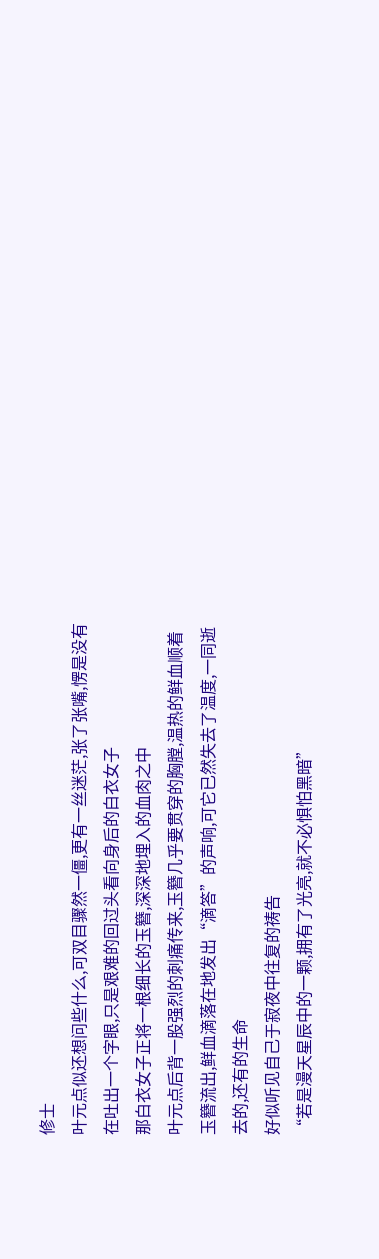修士
叶元点似还想问些什么,可双目骤然一僵,更有一丝迷茫,张了张嘴,愣是没有在吐出一个字眼,只是艰难的回过头看向身后的白衣女子
那白衣女子正将一根细长的玉簪,深深地埋入的血肉之中
叶元点后背一股强烈的刺痛传来,玉簪几乎要贯穿的胸膛,温热的鲜血顺着玉簪流出,鲜血滴落在地发出“滴答”的声响,可它已然失去了温度,一同逝去的,还有的生命
好似听见自己于寂夜中往复的祷告
“若是漫天星辰中的一颗,拥有了光亮,就不必惧怕黑暗”